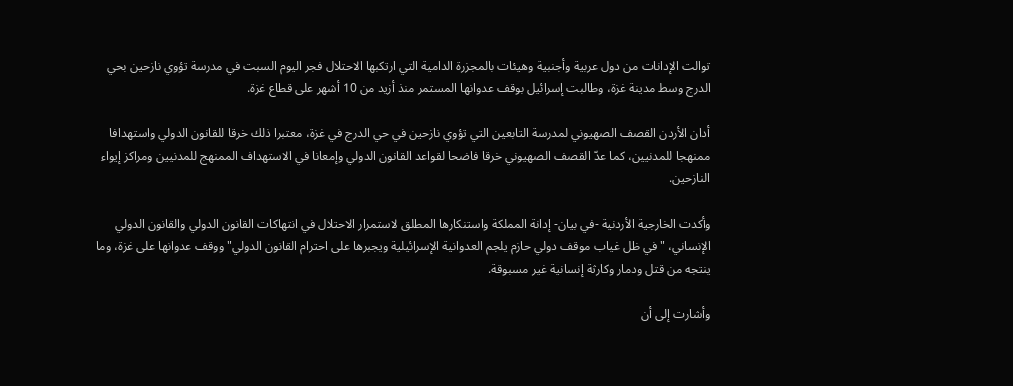توالت الإدانات من دول عربية وأجنبية وهيئات بالمجزرة الدامية التي ارتكبها الاحتلال فجر اليوم السبت في مدرسة تؤوي نازحين بحي الدرج وسط مدينة غزة، وطالبت إسرائيل بوقف عدوانها المستمر منذ أزيد من 10 أشهر على قطاع غزة.

أدان الأردن القصف الصهيوني لمدرسة التابعين التي تؤوي نازحين في حي الدرج في غزة، معتبرا ذلك خرقا للقانون الدولي واستهدافا ممنهجا للمدنيين، كما عدّ القصف الصهيوني خرقا فاضحا لقواعد القانون الدولي وإمعانا في الاستهداف الممنهج للمدنيين ومراكز إيواء النازحين.

وأكدت الخارجية الأردنية -في بيان- إدانة المملكة واستنكارها المطلق لاستمرار الاحتلال في انتهاكات القانون الدولي والقانون الدولي الإنساني، "في ظل غياب موقف دولي حازم يلجم العدوانية الإسرائيلية ويجبرها على احترام القانون الدولي" ووقف عدوانها على غزة، وما ينتجه من قتل ودمار وكارثة إنسانية غير مسبوقة.

وأشارت إلى أن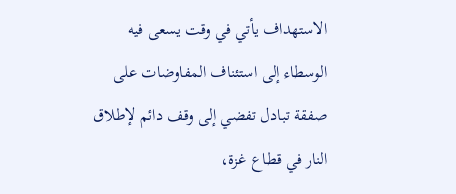الاستهداف يأتي في وقت يسعى فيه الوسطاء إلى استئناف المفاوضات على صفقة تبادل تفضي إلى وقف دائم لإطلاق النار في قطاع غزة،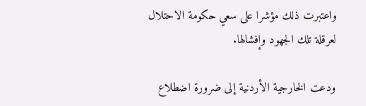واعتبرت ذلك مؤشرا على سعي حكومة الاحتلال لعرقلة تلك الجهود وإفشالها.

ودعت الخارجية الأردنية إلى ضرورة اضطلاع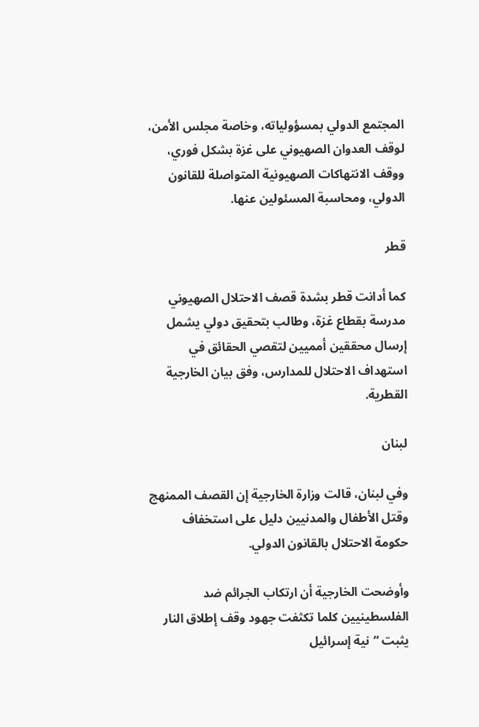المجتمع الدولي بمسؤولياته، وخاصة مجلس الأمن، لوقف العدوان الصهيوني على غزة بشكل فوري، ووقف الانتهاكات الصهيونية المتواصلة للقانون الدولي، ومحاسبة المسئولين عنها.

قطر

كما أدانت قطر بشدة قصف الاحتلال الصهيوني مدرسة بقطاع غزة، وطالب بتحقيق دولي يشمل إرسال محققين أمميين لتقصي الحقائق في استهداف الاحتلال للمدارس، وفق بيان الخارجية القطرية.

لبنان

وفي لبنان، قالت وزارة الخارجية إن القصف الممنهج وقتل الأطفال والمدنيين دليل على استخفاف حكومة الاحتلال بالقانون الدولي.

وأوضحت الخارجية أن ارتكاب الجرائم ضد الفلسطينيين كلما تكثفت جهود وقف إطلاق النار يثبت “نية إسرائيل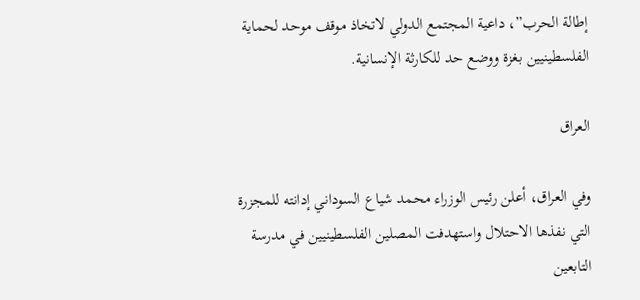إطالة الحرب”، داعية المجتمع الدولي لاتخاذ موقف موحد لحماية الفلسطينيين بغزة ووضع حد للكارثة الإنسانية.

العراق

وفي العراق، أعلن رئيس الوزراء محمد شياع السوداني إدانته للمجزرة التي نفذها الاحتلال واستهدفت المصلين الفلسطينيين في مدرسة التابعين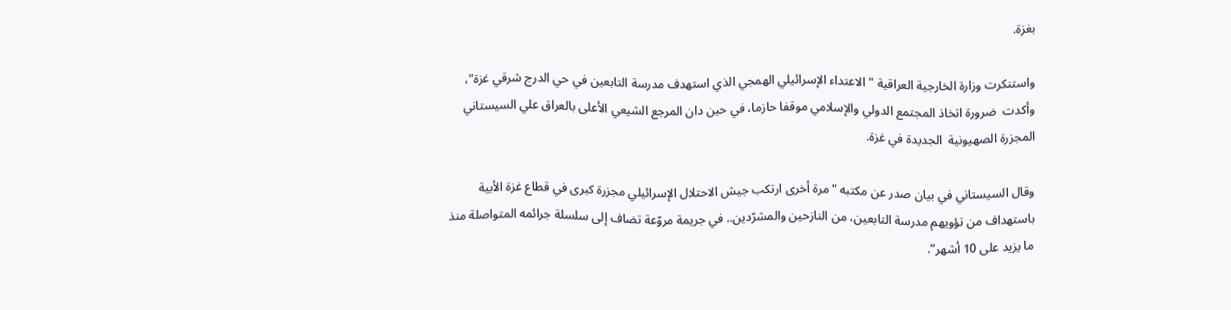بغزة.

واستنكرت وزارة الخارجية العراقية "الاعتداء الإسرائيلي الهمجي الذي استهدف مدرسة التابعين في حي الدرج شرقي غزة"، وأكدت  ضرورة اتخاذ المجتمع الدولي والإسلامي موقفا حازما، في حين دان المرجع الشيعي الأعلى بالعراق علي السيستاني المجزرة الصهيونية  الجديدة في غزة.

وقال السيستاني في بيان صدر عن مكتبه "مرة أخرى ارتكب جيش الاحتلال الإسرائيلي مجزرة كبرى في قطاع غزة الأبية باستهداف من تؤويهم مدرسة التابعين، من النازحين والمشرّدين.. في جريمة مروّعة تضاف إلى سلسلة جرائمه المتواصلة منذ ما يزيد على 10 أشهر”.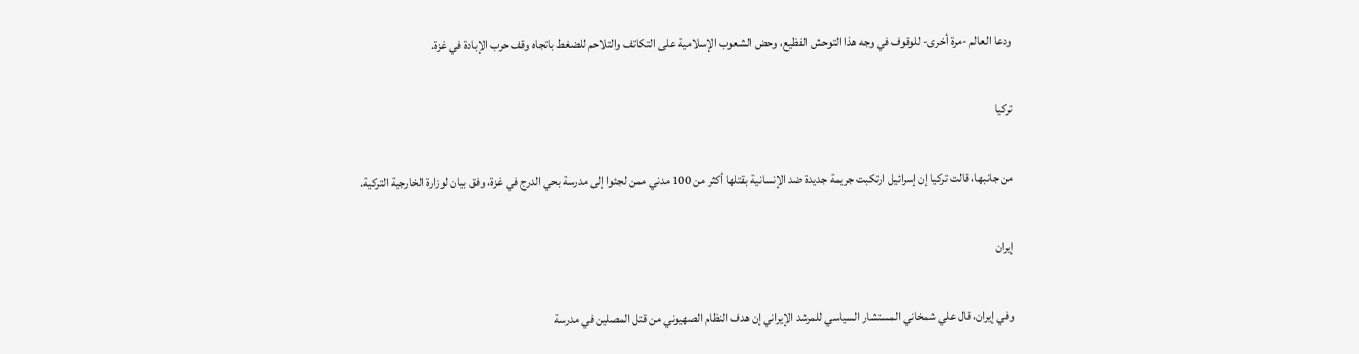ودعا العالم -مرة أخرى- للوقوف في وجه هذا التوحش الفظيع، وحض الشعوب الإسلامية على التكاتف والتلاحم للضغط باتجاه وقف حرب الإبادة في غزة.

تركيا

من جانبها، قالت تركيا إن إسرائيل ارتكبت جريمة جديدة ضد الإنسانية بقتلها أكثر من 100 مدني ممن لجئوا إلى مدرسة بحي الدرج في غزة، وفق بيان لوزارة الخارجية التركية.

إيران

وفي إيران، قال علي شمخاني المستشار السياسي للمرشد الإيراني إن هدف النظام الصهيوني من قتل المصلين في مدرسة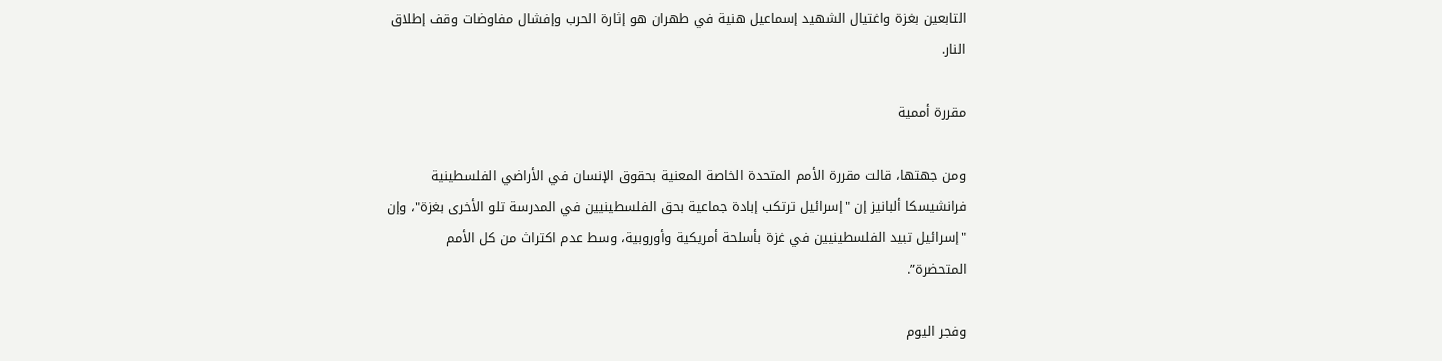التابعين بغزة واغتيال الشهيد إسماعيل هنية في طهران هو إثارة الحرب وإفشال مفاوضات وقف إطلاق النار.

مقررة أممية

ومن جهتها، قالت مقررة الأمم المتحدة الخاصة المعنية بحقوق الإنسان في الأراضي الفلسطينية فرانشيسكا ألبانيز إن "إسرائيل ترتكب إبادة جماعية بحق الفلسطينيين في المدرسة تلو الأخرى بغزة"، وإن "إسرائيل تبيد الفلسطينيين في غزة بأسلحة أمريكية وأوروبية، وسط عدم اكتراث من كل الأمم المتحضرة”.

وفجر اليوم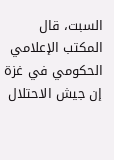السبت، قال المكتب الإعلامي الحكومي في غزة إن جيش الاحتلال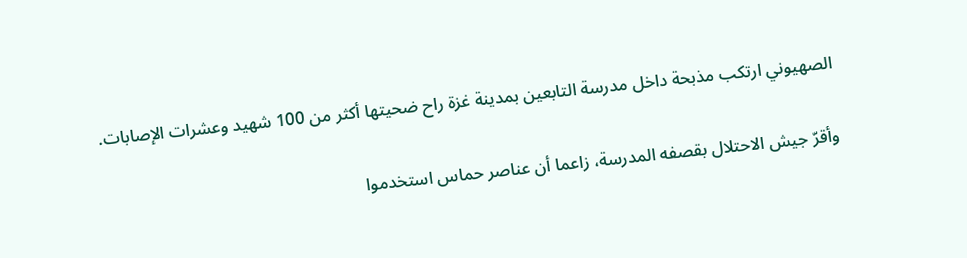الصهيوني ارتكب مذبحة داخل مدرسة التابعين بمدينة غزة راح ضحيتها أكثر من 100 شهيد وعشرات الإصابات.

وأقرّ جيش الاحتلال بقصفه المدرسة، زاعما أن عناصر حماس استخدموا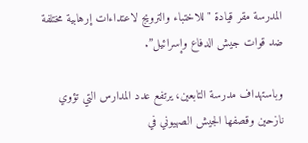المدرسة مقر قيادة "للاختباء والترويج لاعتداءات إرهابية مختلفة ضد قوات جيش الدفاع وإسرائيل”.

وباستهداف مدرسة التابعين، يرتفع عدد المدارس التي تؤوي نازحين وقصفها الجيش الصهيوني في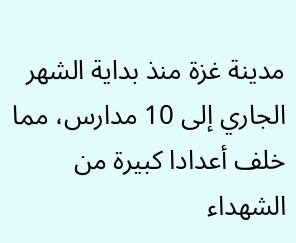مدينة غزة منذ بداية الشهر الجاري إلى 10 مدارس، مما خلف أعدادا كبيرة من الشهداء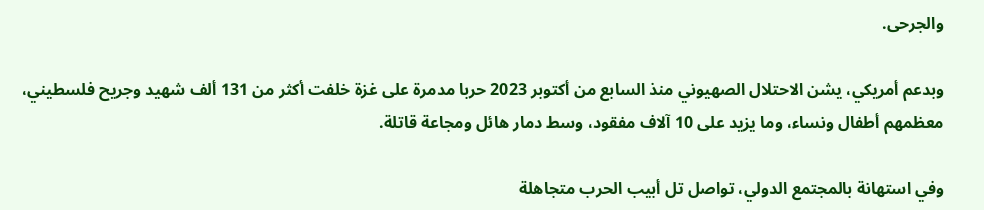والجرحى.

وبدعم أمريكي، يشن الاحتلال الصهيوني منذ السابع من أكتوبر 2023 حربا مدمرة على غزة خلفت أكثر من 131 ألف شهيد وجريح فلسطيني، معظمهم أطفال ونساء، وما يزيد على 10 آلاف مفقود، وسط دمار هائل ومجاعة قاتلة.

وفي استهانة بالمجتمع الدولي، تواصل تل أبيب الحرب متجاهلة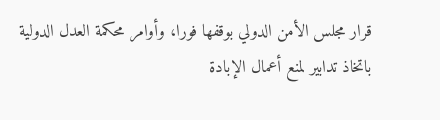قرار مجلس الأمن الدولي بوقفها فورا، وأوامر محكمة العدل الدولية باتخاذ تدابير لمنع أعمال الإبادة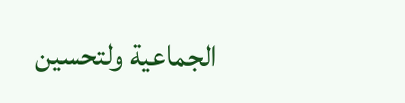الجماعية ولتحسين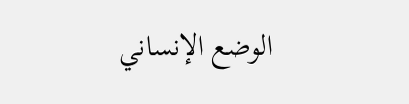الوضع الإنساني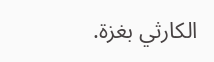الكارثي بغزة.